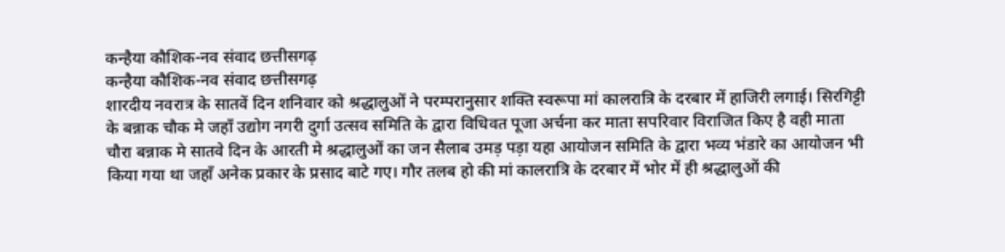कन्हैया कौशिक-नव संवाद छत्तीसगढ़
कन्हैया कौशिक-नव संवाद छत्तीसगढ़
शारदीय नवरात्र के सातवें दिन शनिवार को श्रद्धालुओं ने परम्परानुसार शक्ति स्वरूपा मां कालरात्रि के दरबार में हाजिरी लगाई। सिरगिट्टी के बन्नाक चौक मे जहाँ उद्योग नगरी दुर्गा उत्सव समिति के द्वारा विधिवत पूजा अर्चना कर माता सपरिवार विराजित किए है वही माता चौरा बन्नाक मे सातवे दिन के आरती मे श्रद्धालुओं का जन सैलाब उमड़ पड़ा यहा आयोजन समिति के द्वारा भव्य भंडारे का आयोजन भी किया गया था जहाँ अनेक प्रकार के प्रसाद बाटे गए। गौर तलब हो की मां कालरात्रि के दरबार में भोर में ही श्रद्धालुओं की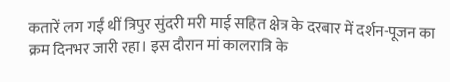कतारें लग गईं थीं त्रिपुर सुंदरी मरी माई सहित क्षेत्र के दरबार में दर्शन-पूजन का क्रम दिनभर जारी रहा। इस दौरान मां कालरात्रि के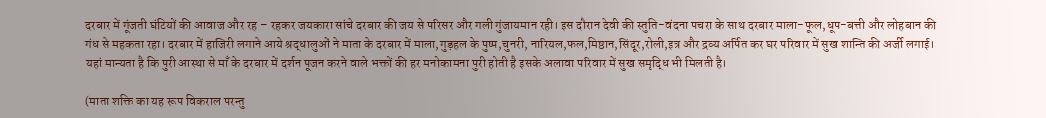दरबार में गूंजती घंटियों की आवाज और रह – रहकर जयकारा सांचे दरबार की जय से परिसर और गली गुंजायमान रही। इस दौरान देवी की स्तुति-वंदना पचरा के साथ दरबार माला-फूल,धूप-बत्ती और लोहबान की गंध से महकता रहा। दरबार में हाजिरी लगाने आये श्रद्धालुओं ने माता के दरबार में माला,गुड़हल के पुष्प,चुनरी, नारियल,फल,मिष्ठान,सिंदूर,रोली,इत्र और द्रव्य अर्पित कर घर परिवार में सुख शान्ति की अर्जी लगाई। यहां मान्यता है कि पुरी आस्था से माँ के दरबार में दर्शन पूजन करने वाले भक्तों की हर मनोकामना पुरी होती है इसके अलावा परिवार में सुख समृद्धि भी मिलती है।

(माता शक्ति का यह रूप विकराल परन्तु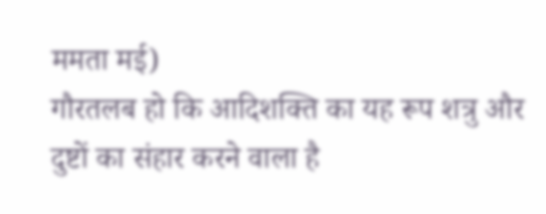ममता मई)
गौरतलब हो कि आदिशक्ति का यह रूप शत्रु और दुष्टों का संहार करने वाला है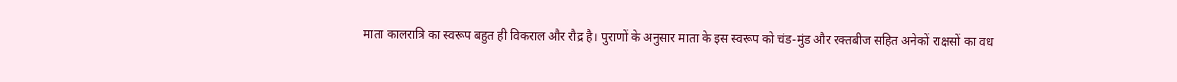माता कालरात्रि का स्वरूप बहुत ही विकराल और रौद्र है। पुराणों के अनुसार माता के इस स्वरूप को चंड-मुंड और रक्तबीज सहित अनेकों राक्षसों का वध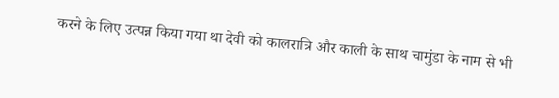करने के लिए उत्पन्न किया गया था देवी को कालरात्रि और काली के साथ चामुंडा के नाम से भी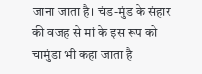जाना जाता है। चंड-मुंड के संहार की वजह से मां के इस रूप को चामुंडा भी कहा जाता है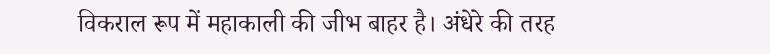विकराल रूप में महाकाली की जीभ बाहर है। अंधेरे की तरह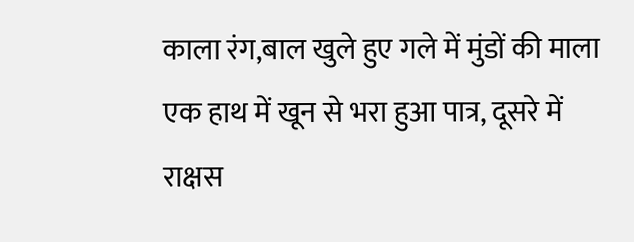काला रंग,बाल खुले हुए गले में मुंडों की माला एक हाथ में खून से भरा हुआ पात्र, दूसरे में राक्षस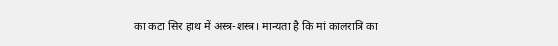का कटा सिर हाथ में अस्त्र-शस्त्र। मान्यता है कि मां कालरात्रि का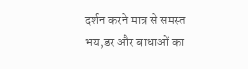दर्शन करने मात्र से समस्त भय,डर और बाधाओं का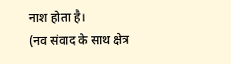नाश होता है।
(नव संवाद के साथ क्षेत्र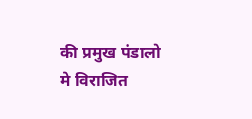की प्रमुख पंडालो मे विराजित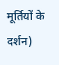मूर्तियों के दर्शन)